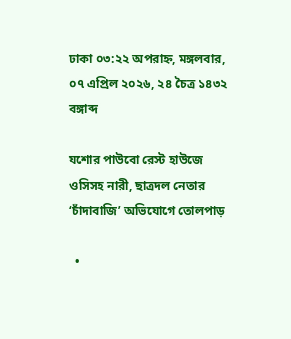ঢাকা ০৩:২২ অপরাহ্ন, মঙ্গলবার, ০৭ এপ্রিল ২০২৬, ২৪ চৈত্র ১৪৩২ বঙ্গাব্দ

যশোর পাউবো রেস্ট হাউজে ওসিসহ নারী, ছাত্রদল নেতার ‘চাঁদাবাজি’ অভিযোগে তোলপাড়

  •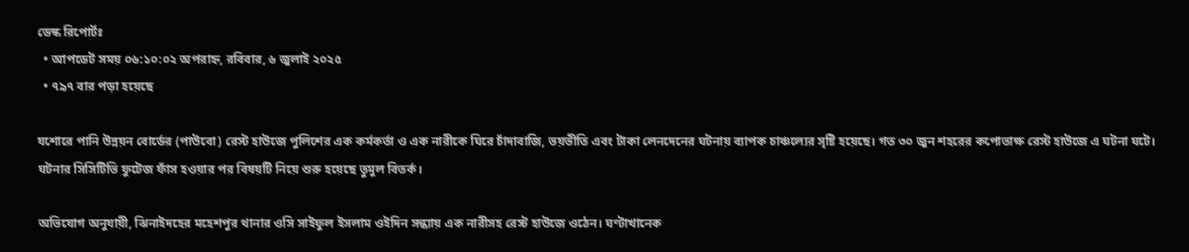ডেস্ক রিপোর্টঃ
  • আপডেট সময় ০৬:১০:০২ অপরাহ্ন, রবিবার, ৬ জুলাই ২০২৫
  • ৭৯৭ বার পড়া হয়েছে

যশোরে পানি উন্নয়ন বোর্ডের (পাউবো) রেস্ট হাউজে পুলিশের এক কর্মকর্তা ও এক নারীকে ঘিরে চাঁদাবাজি, ভয়ভীতি এবং টাকা লেনদেনের ঘটনায় ব্যাপক চাঞ্চল্যের সৃষ্টি হয়েছে। গত ৩০ জুন শহরের কপোতাক্ষ রেস্ট হাউজে এ ঘটনা ঘটে। ঘটনার সিসিটিভি ফুটেজ ফাঁস হওয়ার পর বিষয়টি নিয়ে শুরু হয়েছে তুমুল বিতর্ক।

অভিযোগ অনুযায়ী, ঝিনাইদহের মহেশপুর থানার ওসি সাইফুল ইসলাম ওইদিন সন্ধ্যায় এক নারীসহ রেস্ট হাউজে ওঠেন। ঘণ্টাখানেক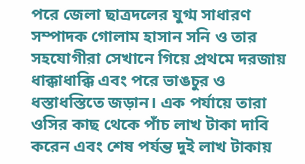পরে জেলা ছাত্রদলের যুগ্ম সাধারণ সম্পাদক গোলাম হাসান সনি ও তার সহযোগীরা সেখানে গিয়ে প্রথমে দরজায় ধাক্কাধাক্কি এবং পরে ভাঙচুর ও ধস্তাধস্তিতে জড়ান। এক পর্যায়ে তারা ওসির কাছ থেকে পাঁচ লাখ টাকা দাবি করেন এবং শেষ পর্যন্ত দুই লাখ টাকায়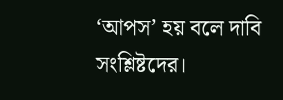‘আপস’ হয় বলে দাবি সংশ্লিষ্টদের।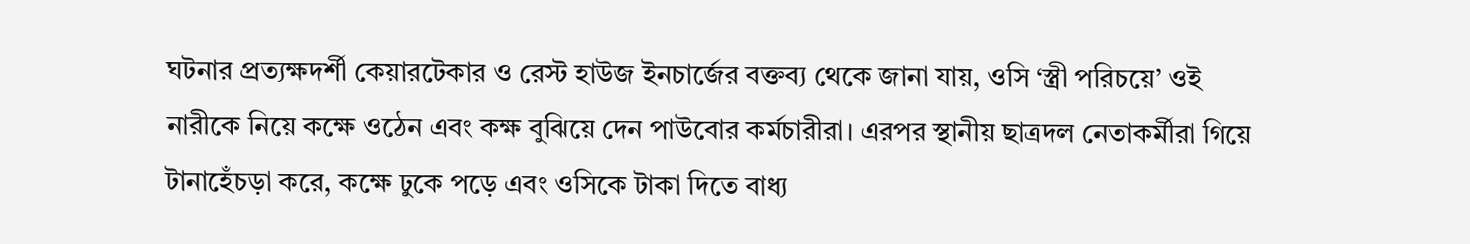ঘটনার প্রত্যক্ষদর্শী কেয়ারটেকার ও রেস্ট হাউজ ইনচার্জের বক্তব্য থেকে জানা যায়, ওসি ‘স্ত্রী পরিচয়ে’ ওই নারীকে নিয়ে কক্ষে ওঠেন এবং কক্ষ বুঝিয়ে দেন পাউবোর কর্মচারীরা। এরপর স্থানীয় ছাত্রদল নেতাকর্মীরা গিয়ে টানাহেঁচড়া করে, কক্ষে ঢুকে পড়ে এবং ওসিকে টাকা দিতে বাধ্য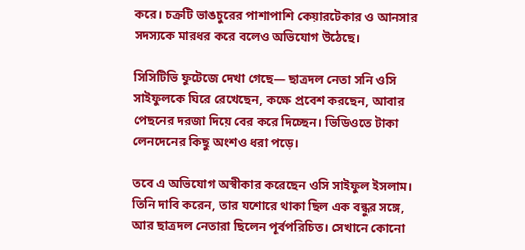করে। চক্রটি ভাঙচুরের পাশাপাশি কেয়ারটেকার ও আনসার সদস্যকে মারধর করে বলেও অভিযোগ উঠেছে।

সিসিটিভি ফুটেজে দেখা গেছে— ছাত্রদল নেতা সনি ওসি সাইফুলকে ঘিরে রেখেছেন, কক্ষে প্রবেশ করছেন, আবার পেছনের দরজা দিয়ে বের করে দিচ্ছেন। ভিডিওতে টাকা লেনদেনের কিছু অংশও ধরা পড়ে।

তবে এ অভিযোগ অস্বীকার করেছেন ওসি সাইফুল ইসলাম। তিনি দাবি করেন, তার যশোরে থাকা ছিল এক বন্ধুর সঙ্গে, আর ছাত্রদল নেতারা ছিলেন পূর্বপরিচিত। সেখানে কোনো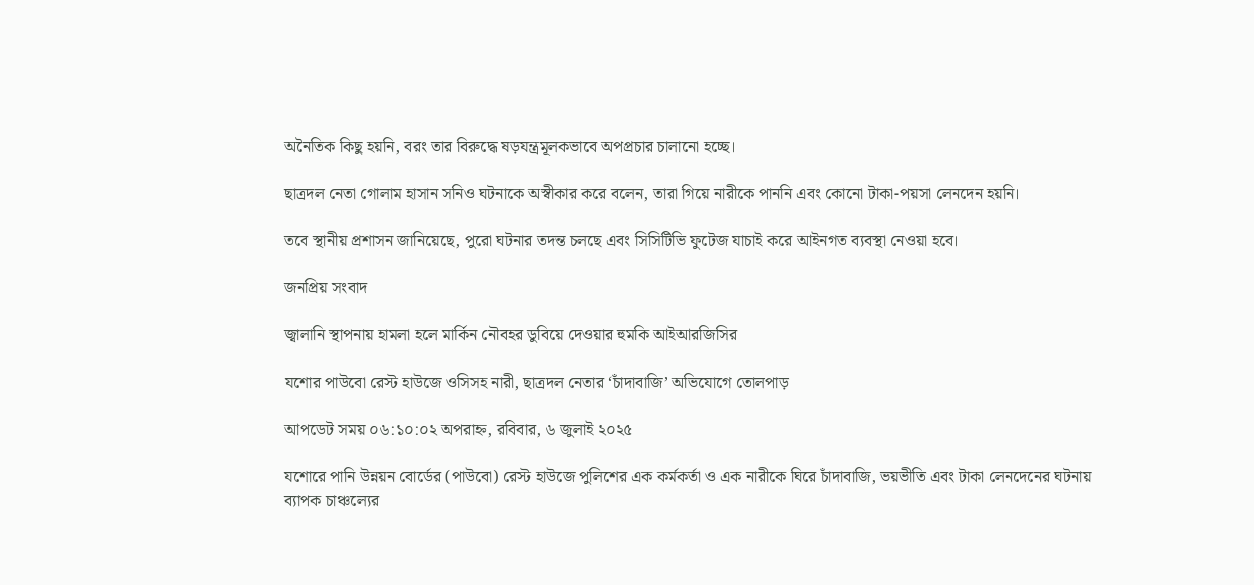অনৈতিক কিছু হয়নি, বরং তার বিরুদ্ধে ষড়যন্ত্রমূলকভাবে অপপ্রচার চালানো হচ্ছে।

ছাত্রদল নেতা গোলাম হাসান সনিও ঘটনাকে অস্বীকার করে বলেন, তারা গিয়ে নারীকে পাননি এবং কোনো টাকা-পয়সা লেনদেন হয়নি।

তবে স্থানীয় প্রশাসন জানিয়েছে, পুরো ঘটনার তদন্ত চলছে এবং সিসিটিভি ফুটেজ যাচাই করে আইনগত ব্যবস্থা নেওয়া হবে।

জনপ্রিয় সংবাদ

জ্বালানি স্থাপনায় হামলা হলে মার্কিন নৌবহর ডুবিয়ে দেওয়ার হুমকি আইআরজিসির

যশোর পাউবো রেস্ট হাউজে ওসিসহ নারী, ছাত্রদল নেতার ‘চাঁদাবাজি’ অভিযোগে তোলপাড়

আপডেট সময় ০৬:১০:০২ অপরাহ্ন, রবিবার, ৬ জুলাই ২০২৫

যশোরে পানি উন্নয়ন বোর্ডের (পাউবো) রেস্ট হাউজে পুলিশের এক কর্মকর্তা ও এক নারীকে ঘিরে চাঁদাবাজি, ভয়ভীতি এবং টাকা লেনদেনের ঘটনায় ব্যাপক চাঞ্চল্যের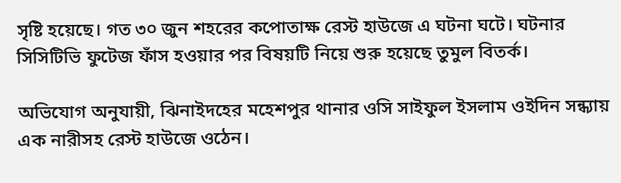সৃষ্টি হয়েছে। গত ৩০ জুন শহরের কপোতাক্ষ রেস্ট হাউজে এ ঘটনা ঘটে। ঘটনার সিসিটিভি ফুটেজ ফাঁস হওয়ার পর বিষয়টি নিয়ে শুরু হয়েছে তুমুল বিতর্ক।

অভিযোগ অনুযায়ী, ঝিনাইদহের মহেশপুর থানার ওসি সাইফুল ইসলাম ওইদিন সন্ধ্যায় এক নারীসহ রেস্ট হাউজে ওঠেন।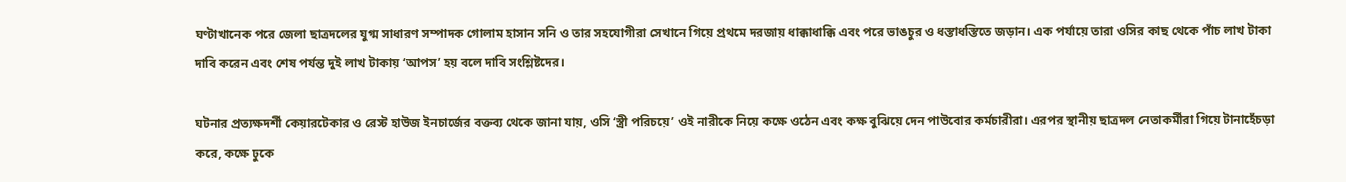ঘণ্টাখানেক পরে জেলা ছাত্রদলের যুগ্ম সাধারণ সম্পাদক গোলাম হাসান সনি ও তার সহযোগীরা সেখানে গিয়ে প্রথমে দরজায় ধাক্কাধাক্কি এবং পরে ভাঙচুর ও ধস্তাধস্তিতে জড়ান। এক পর্যায়ে তারা ওসির কাছ থেকে পাঁচ লাখ টাকা দাবি করেন এবং শেষ পর্যন্ত দুই লাখ টাকায় ‘আপস’ হয় বলে দাবি সংশ্লিষ্টদের।

ঘটনার প্রত্যক্ষদর্শী কেয়ারটেকার ও রেস্ট হাউজ ইনচার্জের বক্তব্য থেকে জানা যায়, ওসি ‘স্ত্রী পরিচয়ে’ ওই নারীকে নিয়ে কক্ষে ওঠেন এবং কক্ষ বুঝিয়ে দেন পাউবোর কর্মচারীরা। এরপর স্থানীয় ছাত্রদল নেতাকর্মীরা গিয়ে টানাহেঁচড়া করে, কক্ষে ঢুকে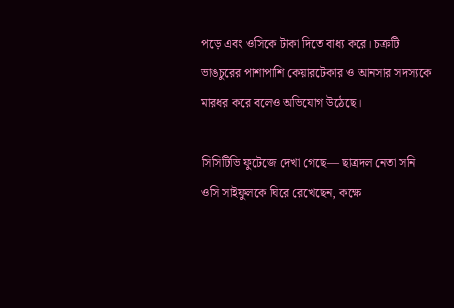পড়ে এবং ওসিকে টাকা দিতে বাধ্য করে। চক্রটি ভাঙচুরের পাশাপাশি কেয়ারটেকার ও আনসার সদস্যকে মারধর করে বলেও অভিযোগ উঠেছে।

সিসিটিভি ফুটেজে দেখা গেছে— ছাত্রদল নেতা সনি ওসি সাইফুলকে ঘিরে রেখেছেন, কক্ষে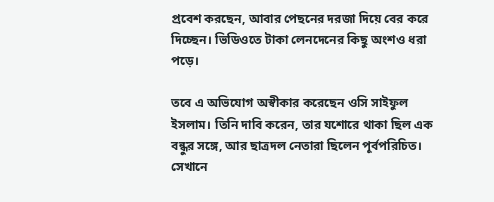প্রবেশ করছেন, আবার পেছনের দরজা দিয়ে বের করে দিচ্ছেন। ভিডিওতে টাকা লেনদেনের কিছু অংশও ধরা পড়ে।

তবে এ অভিযোগ অস্বীকার করেছেন ওসি সাইফুল ইসলাম। তিনি দাবি করেন, তার যশোরে থাকা ছিল এক বন্ধুর সঙ্গে, আর ছাত্রদল নেতারা ছিলেন পূর্বপরিচিত। সেখানে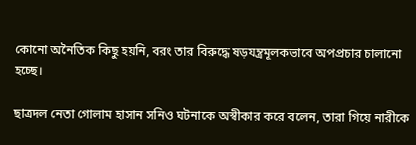কোনো অনৈতিক কিছু হয়নি, বরং তার বিরুদ্ধে ষড়যন্ত্রমূলকভাবে অপপ্রচার চালানো হচ্ছে।

ছাত্রদল নেতা গোলাম হাসান সনিও ঘটনাকে অস্বীকার করে বলেন, তারা গিয়ে নারীকে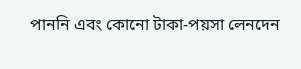পাননি এবং কোনো টাকা-পয়সা লেনদেন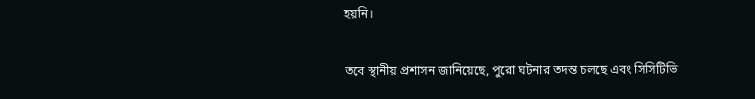হয়নি।

তবে স্থানীয় প্রশাসন জানিয়েছে, পুরো ঘটনার তদন্ত চলছে এবং সিসিটিভি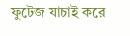ফুটেজ যাচাই করে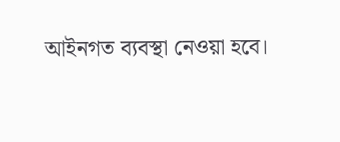আইনগত ব্যবস্থা নেওয়া হবে।